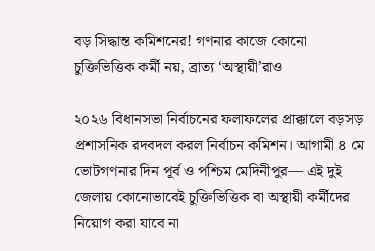বড় সিদ্ধান্ত কমিশনের! গণনার কাজে কোনো চুক্তিভিত্তিক কর্মী নয়, ব্রাত্য ‘অস্থায়ী’রাও

২০২৬ বিধানসভা নির্বাচনের ফলাফলের প্রাক্কালে বড়সড় প্রশাসনিক রদবদল করল নির্বাচন কমিশন। আগামী ৪ মে ভোটগণনার দিন পূর্ব ও পশ্চিম মেদিনীপুর— এই দুই জেলায় কোনোভাবেই চুক্তিভিত্তিক বা অস্থায়ী কর্মীদের নিয়োগ করা যাবে না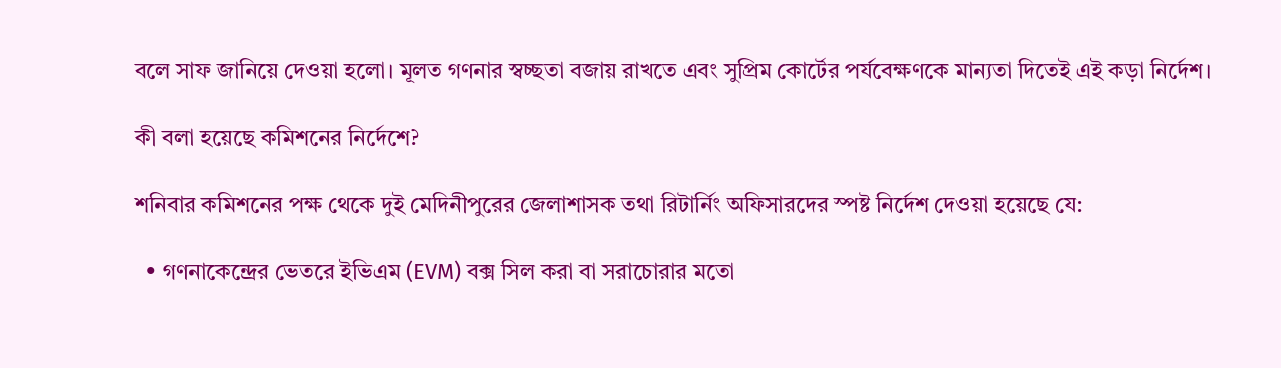বলে সাফ জানিয়ে দেওয়া হলো। মূলত গণনার স্বচ্ছতা বজায় রাখতে এবং সুপ্রিম কোর্টের পর্যবেক্ষণকে মান্যতা দিতেই এই কড়া নির্দেশ।

কী বলা হয়েছে কমিশনের নির্দেশে?

শনিবার কমিশনের পক্ষ থেকে দুই মেদিনীপুরের জেলাশাসক তথা রিটার্নিং অফিসারদের স্পষ্ট নির্দেশ দেওয়া হয়েছে যে:

  • গণনাকেন্দ্রের ভেতরে ইভিএম (EVM) বক্স সিল করা বা সরাচোরার মতো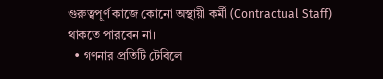গুরুত্বপূর্ণ কাজে কোনো অস্থায়ী কর্মী (Contractual Staff) থাকতে পারবেন না।
  • গণনার প্রতিটি টেবিলে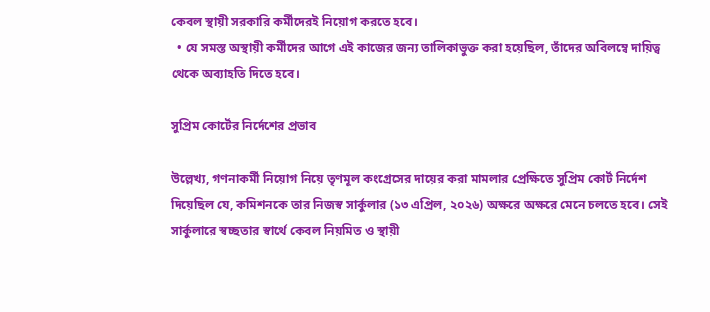কেবল স্থায়ী সরকারি কর্মীদেরই নিয়োগ করতে হবে।
  • যে সমস্ত অস্থায়ী কর্মীদের আগে এই কাজের জন্য তালিকাভুক্ত করা হয়েছিল, তাঁদের অবিলম্বে দায়িত্ব থেকে অব্যাহতি দিতে হবে।

সুপ্রিম কোর্টের নির্দেশের প্রভাব

উল্লেখ্য, গণনাকর্মী নিয়োগ নিয়ে তৃণমূল কংগ্রেসের দায়ের করা মামলার প্রেক্ষিতে সুপ্রিম কোর্ট নির্দেশ দিয়েছিল যে, কমিশনকে তার নিজস্ব সার্কুলার (১৩ এপ্রিল, ২০২৬) অক্ষরে অক্ষরে মেনে চলতে হবে। সেই সার্কুলারে স্বচ্ছতার স্বার্থে কেবল নিয়মিত ও স্থায়ী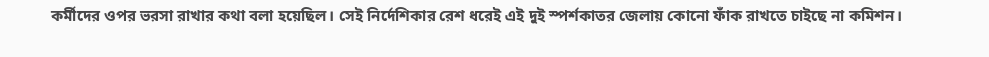কর্মীদের ওপর ভরসা রাখার কথা বলা হয়েছিল। সেই নির্দেশিকার রেশ ধরেই এই দুই স্পর্শকাতর জেলায় কোনো ফাঁক রাখতে চাইছে না কমিশন।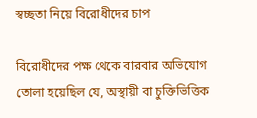স্বচ্ছতা নিয়ে বিরোধীদের চাপ

বিরোধীদের পক্ষ থেকে বারবার অভিযোগ তোলা হয়েছিল যে, অস্থায়ী বা চুক্তিভিত্তিক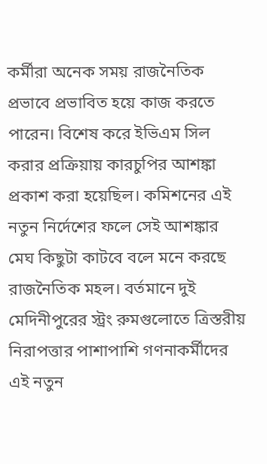কর্মীরা অনেক সময় রাজনৈতিক প্রভাবে প্রভাবিত হয়ে কাজ করতে পারেন। বিশেষ করে ইভিএম সিল করার প্রক্রিয়ায় কারচুপির আশঙ্কা প্রকাশ করা হয়েছিল। কমিশনের এই নতুন নির্দেশের ফলে সেই আশঙ্কার মেঘ কিছুটা কাটবে বলে মনে করছে রাজনৈতিক মহল। বর্তমানে দুই মেদিনীপুরের স্ট্রং রুমগুলোতে ত্রিস্তরীয় নিরাপত্তার পাশাপাশি গণনাকর্মীদের এই নতুন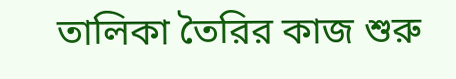তালিকা তৈরির কাজ শুরু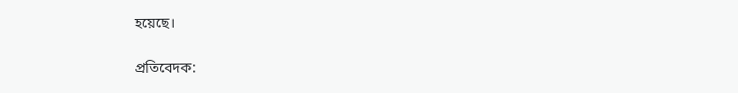হয়েছে।

প্রতিবেদক: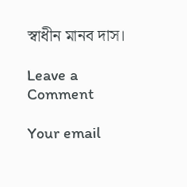স্বাধীন মানব দাস।

Leave a Comment

Your email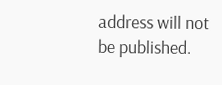address will not be published.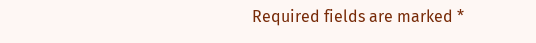Required fields are marked *